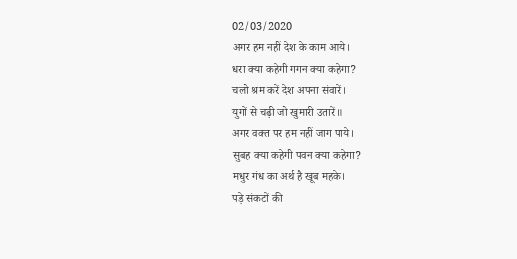02/03/2020
अगर हम नहीं देश के काम आये।
धरा क्या कहेगी गगन क्या कहेगा?
चलो श्रम करें देश अपना संवारें।
युगों से चढ़ी जो खुमारी उतारें॥
अगर वक्त पर हम नहीं जाग पाये।
सुबह क्या कहेगी पवन क्या कहेगा?
मधुर गंध का अर्थ है खूब महके।
पड़े संकटों की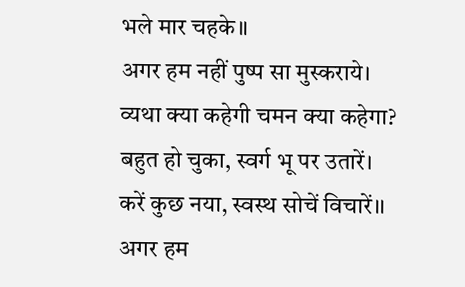भले मार चहके॥
अगर हम नहीं पुष्प सा मुस्कराये।
व्यथा क्या कहेगी चमन क्या कहेगा?
बहुत हो चुका, स्वर्ग भू पर उतारें।
करें कुछ नया, स्वस्थ सोचें विचारें।।
अगर हम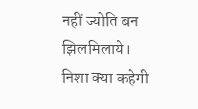नहीं ज्योति बन झिलमिलाये।
निशा क्या कहेगी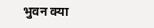भुवन क्या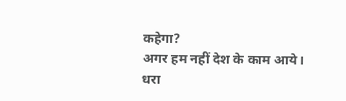कहेगा?
अगर हम नहीं देश के काम आये।
धरा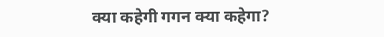क्या कहेगी गगन क्या कहेगा?